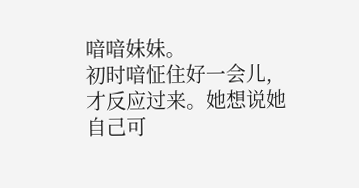喑喑妹妹。
初时喑怔住好一会儿,才反应过来。她想说她自己可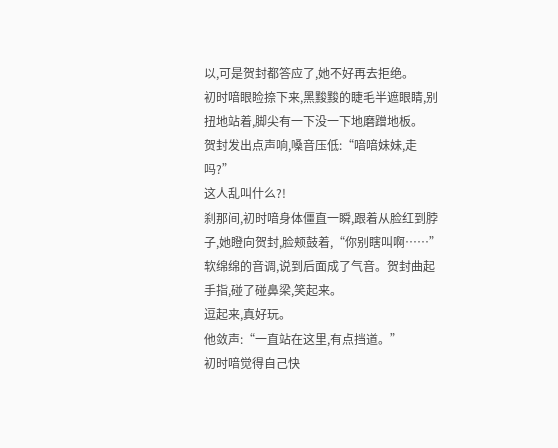以,可是贺封都答应了,她不好再去拒绝。
初时喑眼睑捺下来,黑黢黢的睫毛半遮眼睛,别扭地站着,脚尖有一下没一下地磨蹭地板。
贺封发出点声响,嗓音压低:“喑喑妹妹,走吗?”
这人乱叫什么?!
刹那间,初时喑身体僵直一瞬,跟着从脸红到脖子,她瞪向贺封,脸颊鼓着,“你别瞎叫啊……”
软绵绵的音调,说到后面成了气音。贺封曲起手指,碰了碰鼻梁,笑起来。
逗起来,真好玩。
他敛声:“一直站在这里,有点挡道。”
初时喑觉得自己快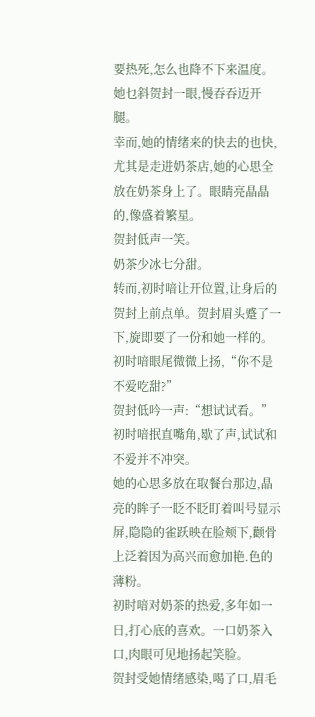要热死,怎么也降不下来温度。她乜斜贺封一眼,慢吞吞迈开腿。
幸而,她的情绪来的快去的也快,尤其是走进奶茶店,她的心思全放在奶茶身上了。眼睛亮晶晶的,像盛着繁星。
贺封低声一笑。
奶茶少冰七分甜。
转而,初时喑让开位置,让身后的贺封上前点单。贺封眉头蹙了一下,旋即要了一份和她一样的。
初时喑眼尾微微上扬,“你不是不爱吃甜?”
贺封低吟一声:“想试试看。”
初时喑抿直嘴角,歇了声,试试和不爱并不冲突。
她的心思多放在取餐台那边,晶亮的眸子一眨不眨盯着叫号显示屏,隐隐的雀跃映在脸颊下,颧骨上泛着因为高兴而愈加艳.色的薄粉。
初时喑对奶茶的热爱,多年如一日,打心底的喜欢。一口奶茶入口,肉眼可见地扬起笑脸。
贺封受她情绪感染,喝了口,眉毛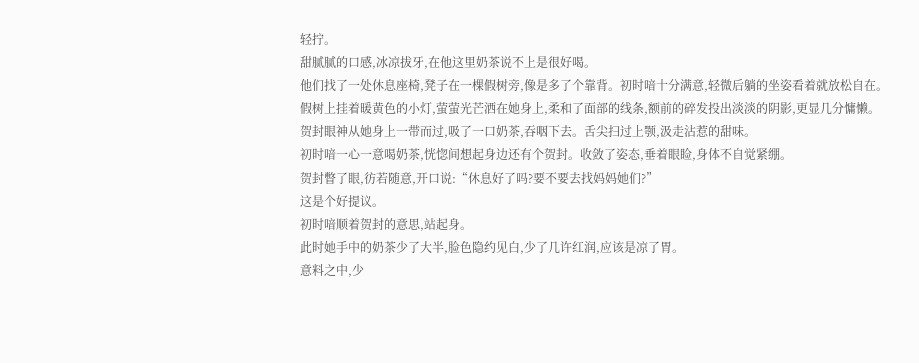轻拧。
甜腻腻的口感,冰凉拔牙,在他这里奶茶说不上是很好喝。
他们找了一处休息座椅,凳子在一棵假树旁,像是多了个靠背。初时喑十分满意,轻微后躺的坐姿看着就放松自在。
假树上挂着暖黄色的小灯,萤萤光芒洒在她身上,柔和了面部的线条,额前的碎发投出淡淡的阴影,更显几分慵懒。
贺封眼神从她身上一带而过,吸了一口奶茶,吞咽下去。舌尖扫过上颚,汲走沾惹的甜味。
初时喑一心一意喝奶茶,恍惚间想起身边还有个贺封。收敛了姿态,垂着眼睑,身体不自觉紧绷。
贺封瞥了眼,彷若随意,开口说:“休息好了吗?要不要去找妈妈她们?”
这是个好提议。
初时喑顺着贺封的意思,站起身。
此时她手中的奶茶少了大半,脸色隐约见白,少了几许红润,应该是凉了胃。
意料之中,少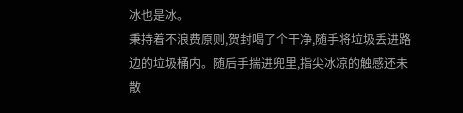冰也是冰。
秉持着不浪费原则,贺封喝了个干净,随手将垃圾丢进路边的垃圾桶内。随后手揣进兜里,指尖冰凉的触感还未散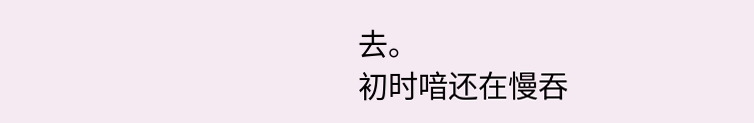去。
初时喑还在慢吞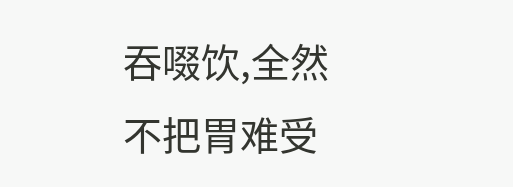吞啜饮,全然不把胃难受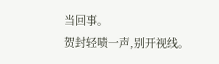当回事。
贺封轻啧一声,别开视线。